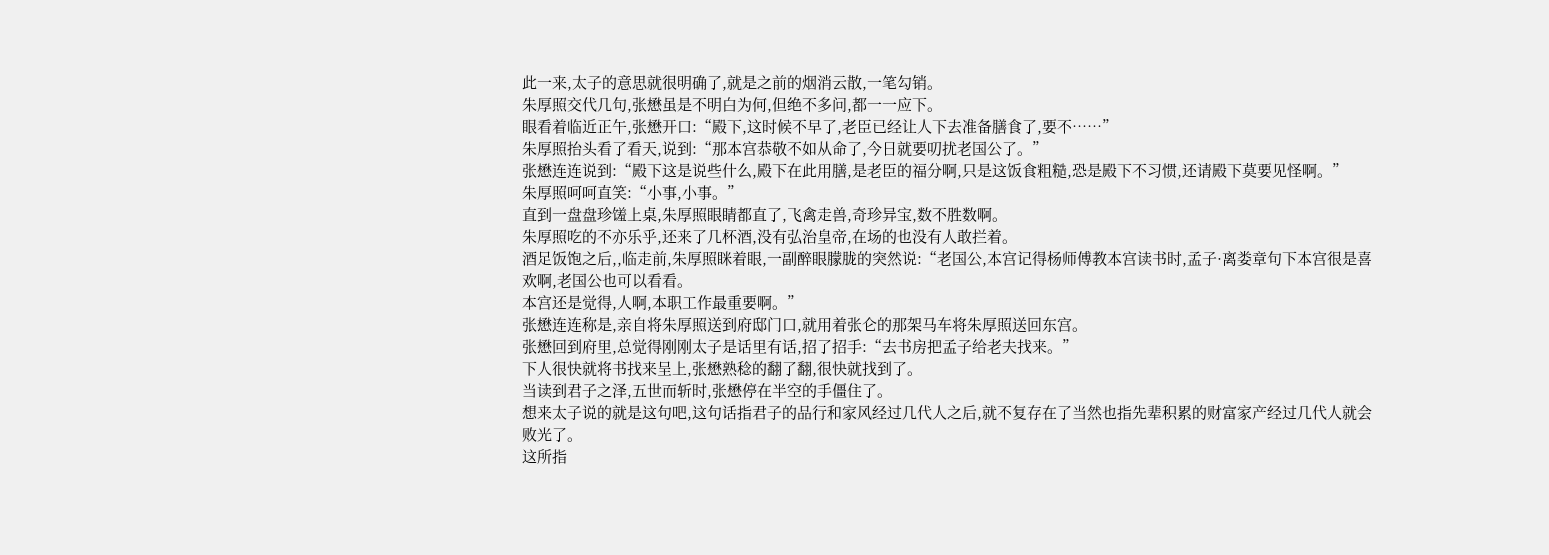此一来,太子的意思就很明确了,就是之前的烟消云散,一笔勾销。
朱厚照交代几句,张懋虽是不明白为何,但绝不多问,都一一应下。
眼看着临近正午,张懋开口:“殿下,这时候不早了,老臣已经让人下去准备膳食了,要不……”
朱厚照抬头看了看天,说到:“那本宫恭敬不如从命了,今日就要叨扰老国公了。”
张懋连连说到:“殿下这是说些什么,殿下在此用膳,是老臣的福分啊,只是这饭食粗糙,恐是殿下不习惯,还请殿下莫要见怪啊。”
朱厚照呵呵直笑:“小事,小事。”
直到一盘盘珍馐上桌,朱厚照眼睛都直了,飞禽走兽,奇珍异宝,数不胜数啊。
朱厚照吃的不亦乐乎,还来了几杯酒,没有弘治皇帝,在场的也没有人敢拦着。
酒足饭饱之后,,临走前,朱厚照眯着眼,一副醉眼朦胧的突然说:“老国公,本宫记得杨师傅教本宫读书时,孟子·离娄章句下本宫很是喜欢啊,老国公也可以看看。
本宫还是觉得,人啊,本职工作最重要啊。”
张懋连连称是,亲自将朱厚照送到府邸门口,就用着张仑的那架马车将朱厚照送回东宫。
张懋回到府里,总觉得刚刚太子是话里有话,招了招手:“去书房把孟子给老夫找来。”
下人很快就将书找来呈上,张懋熟稔的翻了翻,很快就找到了。
当读到君子之泽,五世而斩时,张懋停在半空的手僵住了。
想来太子说的就是这句吧,这句话指君子的品行和家风经过几代人之后,就不复存在了当然也指先辈积累的财富家产经过几代人就会败光了。
这所指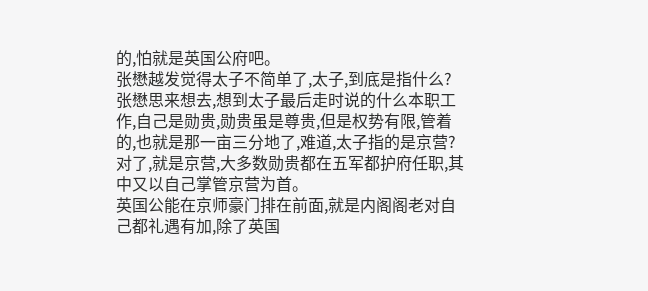的,怕就是英国公府吧。
张懋越发觉得太子不简单了,太子,到底是指什么?
张懋思来想去,想到太子最后走时说的什么本职工作,自己是勋贵,勋贵虽是尊贵,但是权势有限,管着的,也就是那一亩三分地了,难道,太子指的是京营?
对了,就是京营,大多数勋贵都在五军都护府任职,其中又以自己掌管京营为首。
英国公能在京师豪门排在前面,就是内阁阁老对自己都礼遇有加,除了英国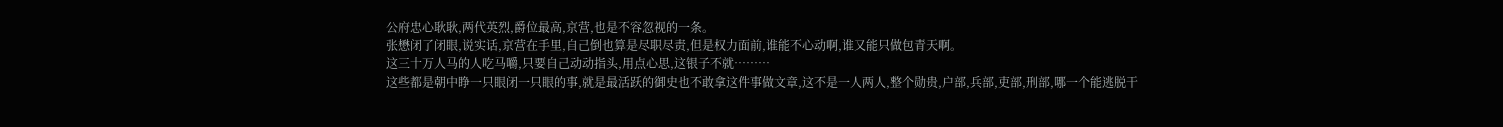公府忠心耿耿,两代英烈,爵位最高,京营,也是不容忽视的一条。
张懋闭了闭眼,说实话,京营在手里,自己倒也算是尽职尽责,但是权力面前,谁能不心动啊,谁又能只做包青天啊。
这三十万人马的人吃马嚼,只要自己动动指头,用点心思,这银子不就………
这些都是朝中睁一只眼闭一只眼的事,就是最活跃的御史也不敢拿这件事做文章,这不是一人两人,整个勋贵,户部,兵部,吏部,刑部,哪一个能逃脱干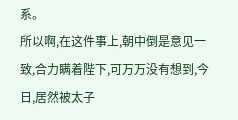系。
所以啊,在这件事上,朝中倒是意见一致,合力瞒着陛下,可万万没有想到,今日,居然被太子